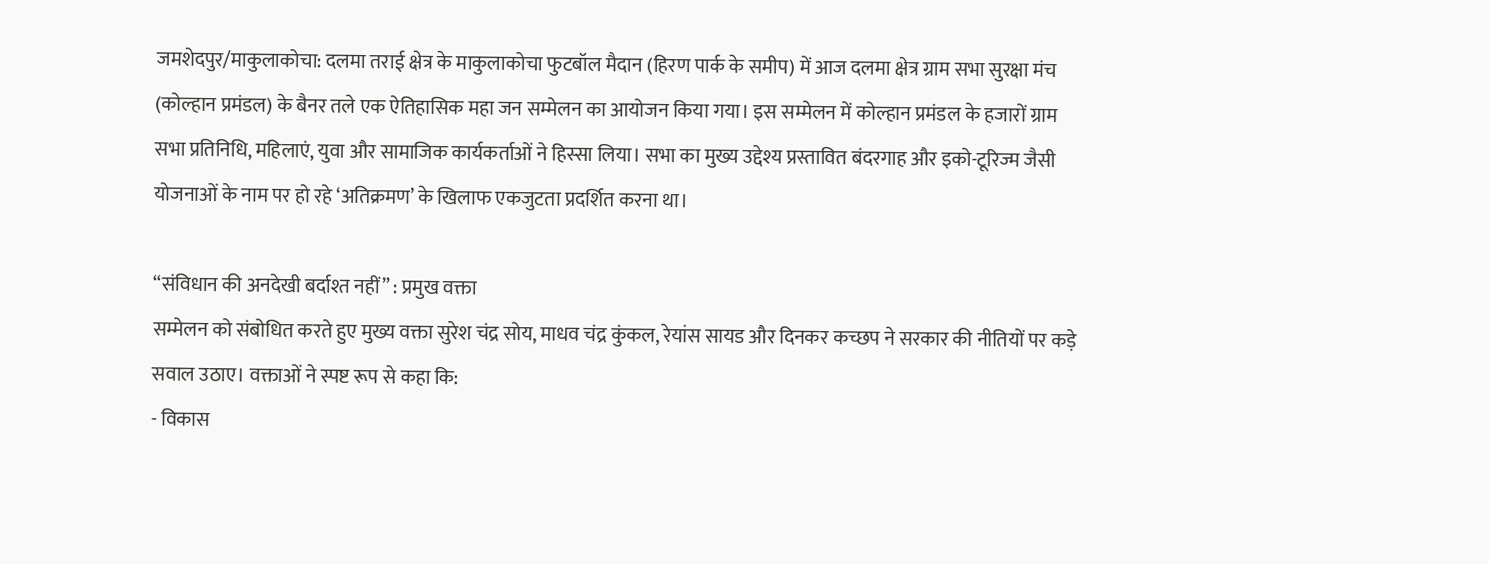जमशेदपुर/माकुलाकोचा: दलमा तराई क्षेत्र के माकुलाकोचा फुटबॉल मैदान (हिरण पार्क के समीप) में आज दलमा क्षेत्र ग्राम सभा सुरक्षा मंच (कोल्हान प्रमंडल) के बैनर तले एक ऐतिहासिक महा जन सम्मेलन का आयोजन किया गया। इस सम्मेलन में कोल्हान प्रमंडल के हजारों ग्राम सभा प्रतिनिधि, महिलाएं, युवा और सामाजिक कार्यकर्ताओं ने हिस्सा लिया। सभा का मुख्य उद्देश्य प्रस्तावित बंदरगाह और इको-टूरिज्म जैसी योजनाओं के नाम पर हो रहे ‘अतिक्रमण’ के खिलाफ एकजुटता प्रदर्शित करना था।

“संविधान की अनदेखी बर्दाश्त नहीं” : प्रमुख वक्ता
सम्मेलन को संबोधित करते हुए मुख्य वक्ता सुरेश चंद्र सोय, माधव चंद्र कुंकल, रेयांस सायड और दिनकर कच्छप ने सरकार की नीतियों पर कड़े सवाल उठाए। वक्ताओं ने स्पष्ट रूप से कहा कि:
- विकास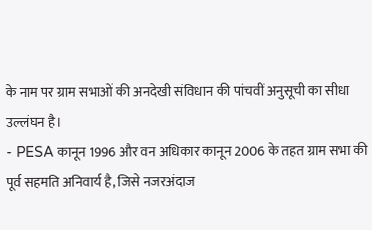के नाम पर ग्राम सभाओं की अनदेखी संविधान की पांचवीं अनुसूची का सीधा उल्लंघन है।
- PESA कानून 1996 और वन अधिकार कानून 2006 के तहत ग्राम सभा की पूर्व सहमति अनिवार्य है, जिसे नजरअंदाज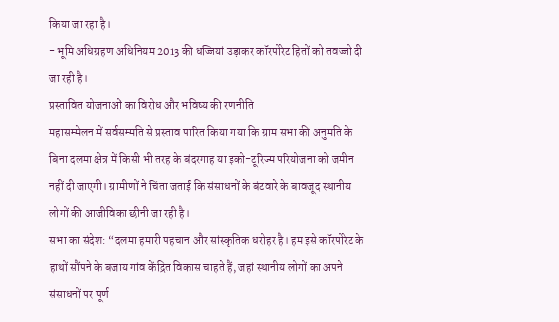किया जा रहा है।
- भूमि अधिग्रहण अधिनियम 2013 की धज्जियां उड़ाकर कॉरपोरेट हितों को तवज्जो दी जा रही है।
प्रस्तावित योजनाओं का विरोध और भविष्य की रणनीति
महासम्मेलन में सर्वसम्मति से प्रस्ताव पारित किया गया कि ग्राम सभा की अनुमति के बिना दलमा क्षेत्र में किसी भी तरह के बंदरगाह या इको-टूरिज्म परियोजना को जमीन नहीं दी जाएगी। ग्रामीणों ने चिंता जताई कि संसाधनों के बंटवारे के बावजूद स्थानीय लोगों की आजीविका छीनी जा रही है।
सभा का संदेश: “दलमा हमारी पहचान और सांस्कृतिक धरोहर है। हम इसे कॉरपोरेट के हाथों सौंपने के बजाय गांव केंद्रित विकास चाहते हैं, जहां स्थानीय लोगों का अपने संसाधनों पर पूर्ण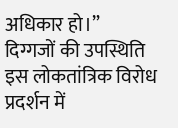अधिकार हो।”
दिग्गजों की उपस्थिति
इस लोकतांत्रिक विरोध प्रदर्शन में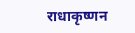राधाकृष्णन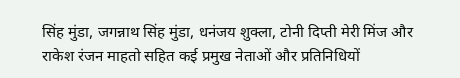सिंह मुंडा, जगन्नाथ सिंह मुंडा, धनंजय शुक्ला, टोनी दिप्ती मेरी मिंज और राकेश रंजन माहतो सहित कई प्रमुख नेताओं और प्रतिनिधियों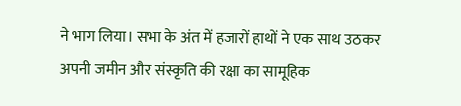ने भाग लिया। सभा के अंत में हजारों हाथों ने एक साथ उठकर अपनी जमीन और संस्कृति की रक्षा का सामूहिक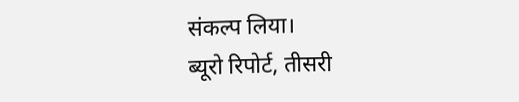संकल्प लिया।
ब्यूरो रिपोर्ट, तीसरी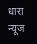धारा न्यूज